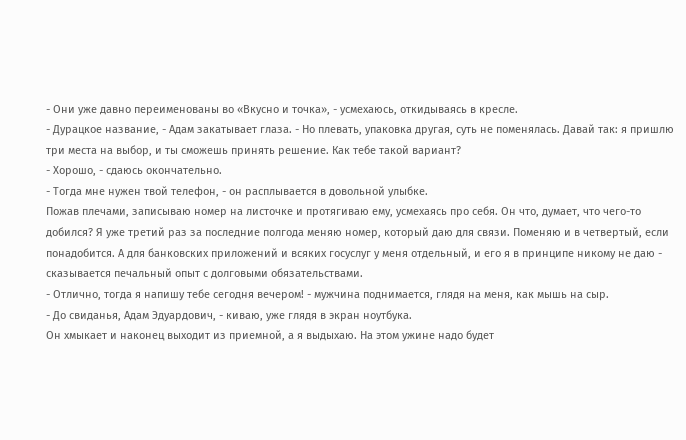- Они уже давно переименованы во «Вкусно и точка», - усмехаюсь, откидываясь в кресле.
- Дурацкое название, - Адам закатывает глаза. - Но плевать, упаковка другая, суть не поменялась. Давай так: я пришлю три места на выбор, и ты сможешь принять решение. Как тебе такой вариант?
- Хорошо, - сдаюсь окончательно.
- Тогда мне нужен твой телефон, - он расплывается в довольной улыбке.
Пожав плечами, записываю номер на листочке и протягиваю ему, усмехаясь про себя. Он что, думает, что чего-то добился? Я уже третий раз за последние полгода меняю номер, который даю для связи. Поменяю и в четвертый, если понадобится. А для банковских приложений и всяких госуслуг у меня отдельный, и его я в принципе никому не даю - сказывается печальный опыт с долговыми обязательствами.
- Отлично, тогда я напишу тебе сегодня вечером! - мужчина поднимается, глядя на меня, как мышь на сыр.
- До свиданья, Адам Эдуардович, - киваю, уже глядя в экран ноутбука.
Он хмыкает и наконец выходит из приемной, а я выдыхаю. На этом ужине надо будет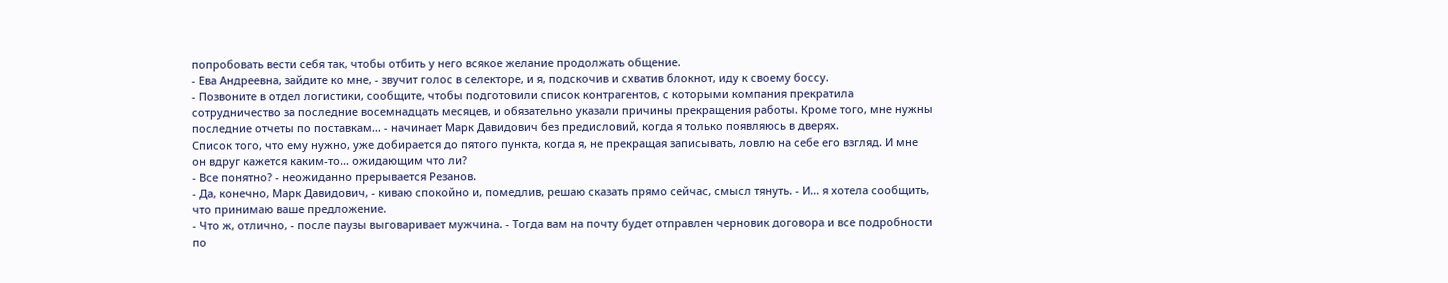попробовать вести себя так, чтобы отбить у него всякое желание продолжать общение.
- Ева Андреевна, зайдите ко мне, - звучит голос в селекторе, и я, подскочив и схватив блокнот, иду к своему боссу.
- Позвоните в отдел логистики, сообщите, чтобы подготовили список контрагентов, с которыми компания прекратила сотрудничество за последние восемнадцать месяцев, и обязательно указали причины прекращения работы. Кроме того, мне нужны последние отчеты по поставкам… - начинает Марк Давидович без предисловий, когда я только появляюсь в дверях.
Список того, что ему нужно, уже добирается до пятого пункта, когда я, не прекращая записывать, ловлю на себе его взгляд. И мне он вдруг кажется каким-то… ожидающим что ли?
- Все понятно? - неожиданно прерывается Резанов.
- Да, конечно, Марк Давидович, - киваю спокойно и, помедлив, решаю сказать прямо сейчас, смысл тянуть. - И… я хотела сообщить, что принимаю ваше предложение.
- Что ж, отлично, - после паузы выговаривает мужчина. - Тогда вам на почту будет отправлен черновик договора и все подробности по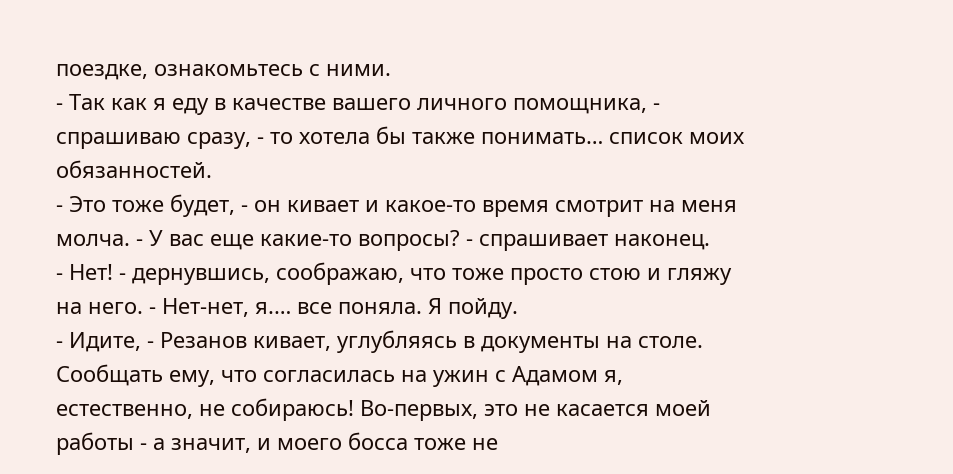поездке, ознакомьтесь с ними.
- Так как я еду в качестве вашего личного помощника, - спрашиваю сразу, - то хотела бы также понимать… список моих обязанностей.
- Это тоже будет, - он кивает и какое-то время смотрит на меня молча. - У вас еще какие-то вопросы? - спрашивает наконец.
- Нет! - дернувшись, соображаю, что тоже просто стою и гляжу на него. - Нет-нет, я.… все поняла. Я пойду.
- Идите, - Резанов кивает, углубляясь в документы на столе.
Сообщать ему, что согласилась на ужин с Адамом я, естественно, не собираюсь! Во-первых, это не касается моей работы - а значит, и моего босса тоже не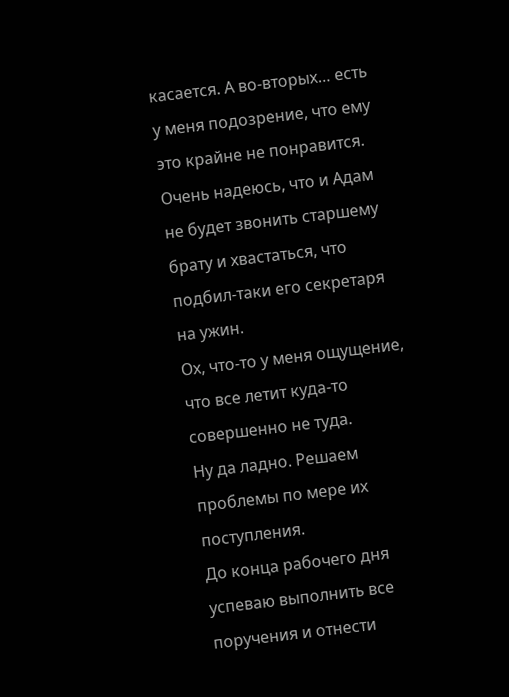касается. А во-вторых… есть у меня подозрение, что ему это крайне не понравится. Очень надеюсь, что и Адам не будет звонить старшему брату и хвастаться, что подбил-таки его секретаря на ужин.
Ох, что-то у меня ощущение, что все летит куда-то совершенно не туда.
Ну да ладно. Решаем проблемы по мере их поступления.
До конца рабочего дня успеваю выполнить все поручения и отнести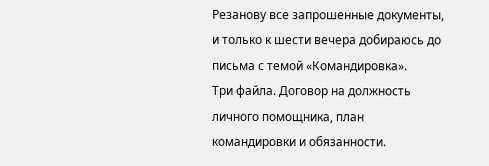Резанову все запрошенные документы, и только к шести вечера добираюсь до письма с темой «Командировка».
Три файла. Договор на должность личного помощника, план командировки и обязанности.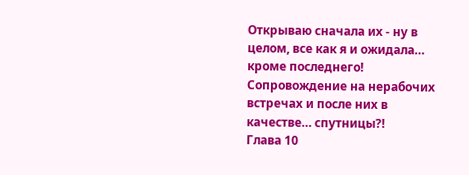Открываю сначала их - ну в целом, все как я и ожидала… кроме последнего! Сопровождение на нерабочих встречах и после них в качестве… спутницы?!
Глава 10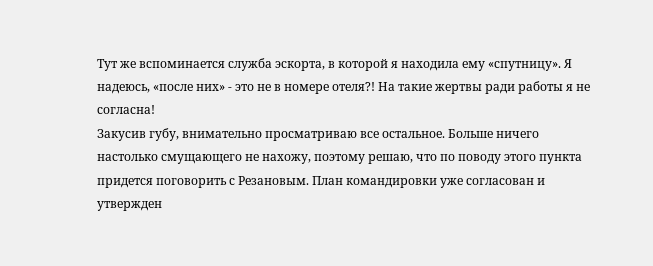Тут же вспоминается служба эскорта, в которой я находила ему «спутницу». Я надеюсь, «после них» - это не в номере отеля?! На такие жертвы ради работы я не согласна!
Закусив губу, внимательно просматриваю все остальное. Больше ничего настолько смущающего не нахожу, поэтому решаю, что по поводу этого пункта придется поговорить с Резановым. План командировки уже согласован и утвержден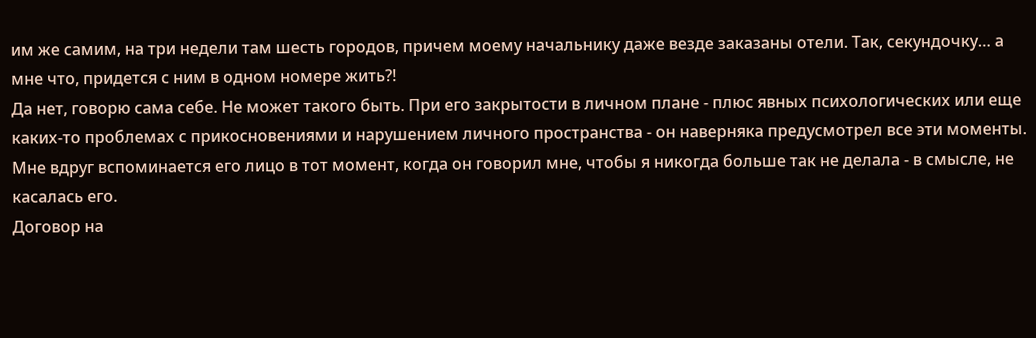им же самим, на три недели там шесть городов, причем моему начальнику даже везде заказаны отели. Так, секундочку… а мне что, придется с ним в одном номере жить?!
Да нет, говорю сама себе. Не может такого быть. При его закрытости в личном плане - плюс явных психологических или еще каких-то проблемах с прикосновениями и нарушением личного пространства - он наверняка предусмотрел все эти моменты. Мне вдруг вспоминается его лицо в тот момент, когда он говорил мне, чтобы я никогда больше так не делала - в смысле, не касалась его.
Договор на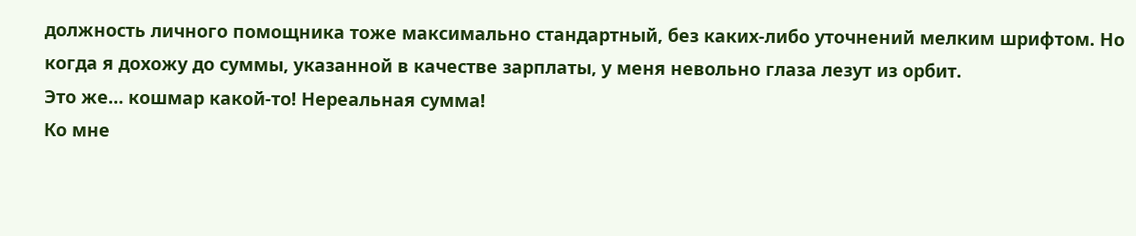должность личного помощника тоже максимально стандартный, без каких-либо уточнений мелким шрифтом. Но когда я дохожу до суммы, указанной в качестве зарплаты, у меня невольно глаза лезут из орбит.
Это же… кошмар какой-то! Нереальная сумма!
Ко мне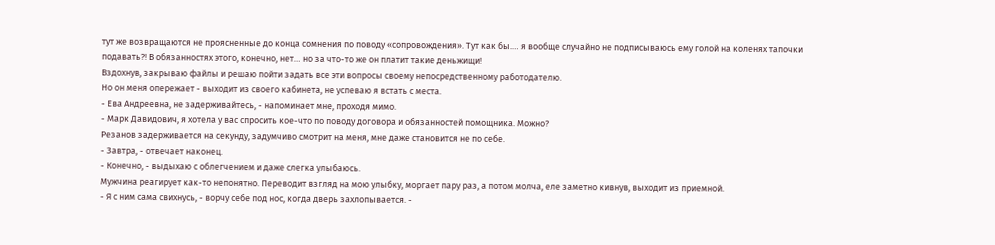тут же возвращаются не проясненные до конца сомнения по поводу «сопровождения». Тут как бы.… я вообще случайно не подписываюсь ему голой на коленях тапочки подавать?! В обязанностях этого, конечно, нет… но за что-то же он платит такие деньжищи!
Вздохнув, закрываю файлы и решаю пойти задать все эти вопросы своему непосредственному работодателю.
Но он меня опережает - выходит из своего кабинета, не успеваю я встать с места.
- Ева Андреевна, не задерживайтесь, - напоминает мне, проходя мимо.
- Марк Давидович, я хотела у вас спросить кое-что по поводу договора и обязанностей помощника. Можно?
Резанов задерживается на секунду, задумчиво смотрит на меня, мне даже становится не по себе.
- Завтра, - отвечает наконец.
- Конечно, - выдыхаю с облегчением и даже слегка улыбаюсь.
Мужчина реагирует как-то непонятно. Переводит взгляд на мою улыбку, моргает пару раз, а потом молча, еле заметно кивнув, выходит из приемной.
- Я с ним сама свихнусь, - ворчу себе под нос, когда дверь захлопывается. -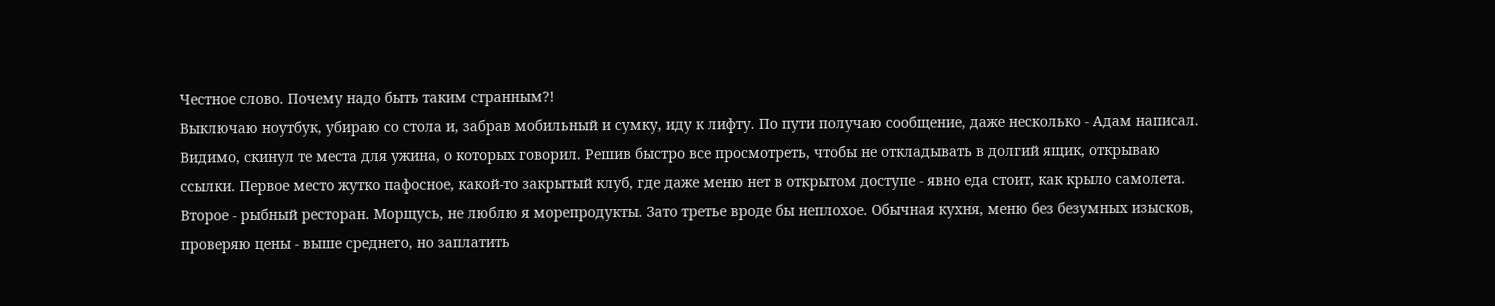Честное слово. Почему надо быть таким странным?!
Выключаю ноутбук, убираю со стола и, забрав мобильный и сумку, иду к лифту. По пути получаю сообщение, даже несколько - Адам написал. Видимо, скинул те места для ужина, о которых говорил. Решив быстро все просмотреть, чтобы не откладывать в долгий ящик, открываю ссылки. Первое место жутко пафосное, какой-то закрытый клуб, где даже меню нет в открытом доступе - явно еда стоит, как крыло самолета. Второе - рыбный ресторан. Морщусь, не люблю я морепродукты. Зато третье вроде бы неплохое. Обычная кухня, меню без безумных изысков, проверяю цены - выше среднего, но заплатить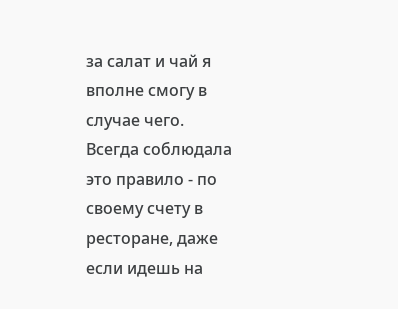за салат и чай я вполне смогу в случае чего.
Всегда соблюдала это правило - по своему счету в ресторане, даже если идешь на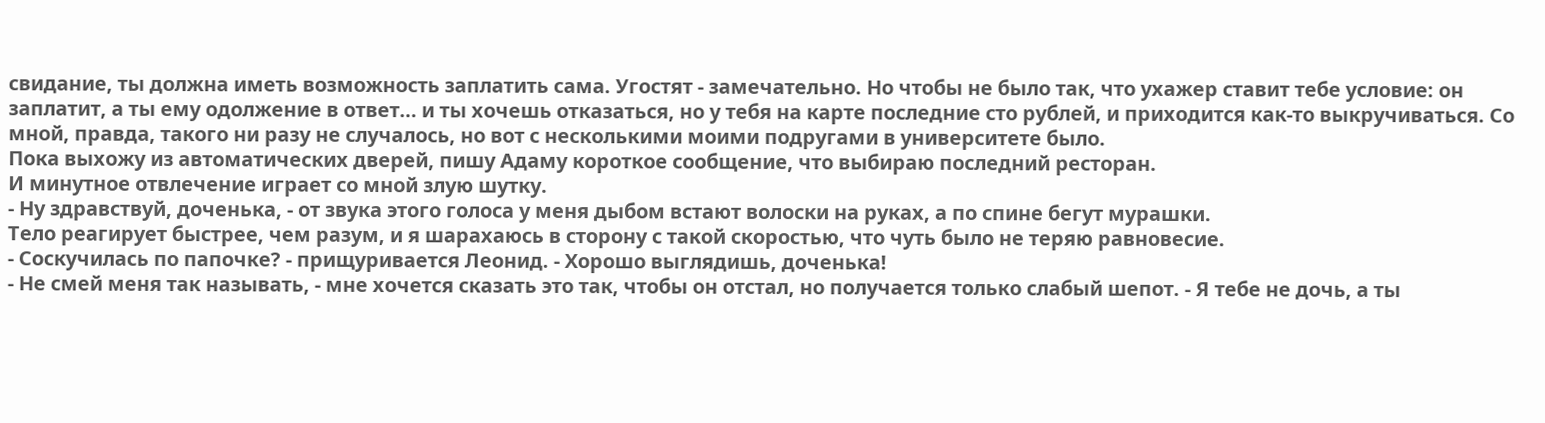свидание, ты должна иметь возможность заплатить сама. Угостят - замечательно. Но чтобы не было так, что ухажер ставит тебе условие: он заплатит, а ты ему одолжение в ответ… и ты хочешь отказаться, но у тебя на карте последние сто рублей, и приходится как-то выкручиваться. Со мной, правда, такого ни разу не случалось, но вот с несколькими моими подругами в университете было.
Пока выхожу из автоматических дверей, пишу Адаму короткое сообщение, что выбираю последний ресторан.
И минутное отвлечение играет со мной злую шутку.
- Ну здравствуй, доченька, - от звука этого голоса у меня дыбом встают волоски на руках, а по спине бегут мурашки.
Тело реагирует быстрее, чем разум, и я шарахаюсь в сторону с такой скоростью, что чуть было не теряю равновесие.
- Соскучилась по папочке? - прищуривается Леонид. - Хорошо выглядишь, доченька!
- Не смей меня так называть, - мне хочется сказать это так, чтобы он отстал, но получается только слабый шепот. - Я тебе не дочь, а ты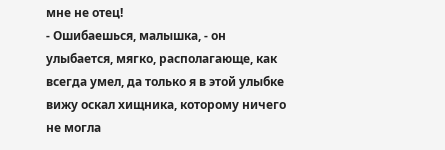мне не отец!
- Ошибаешься, малышка, - он улыбается, мягко, располагающе, как всегда умел, да только я в этой улыбке вижу оскал хищника, которому ничего не могла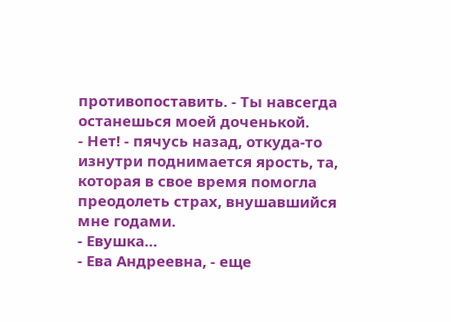противопоставить. - Ты навсегда останешься моей доченькой.
- Нет! - пячусь назад, откуда-то изнутри поднимается ярость, та, которая в свое время помогла преодолеть страх, внушавшийся мне годами.
- Евушка…
- Ева Андреевна, - еще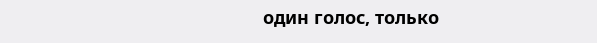один голос, только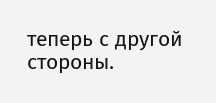теперь с другой стороны.